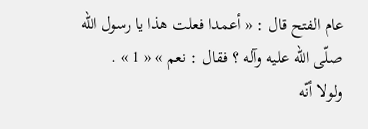عام الفتح قال : « أعمدا فعلت هذا يا رسول اللّه صلّى اللّه عليه وآله ؟ فقال : نعم » « 1 » .
ولولا أنّه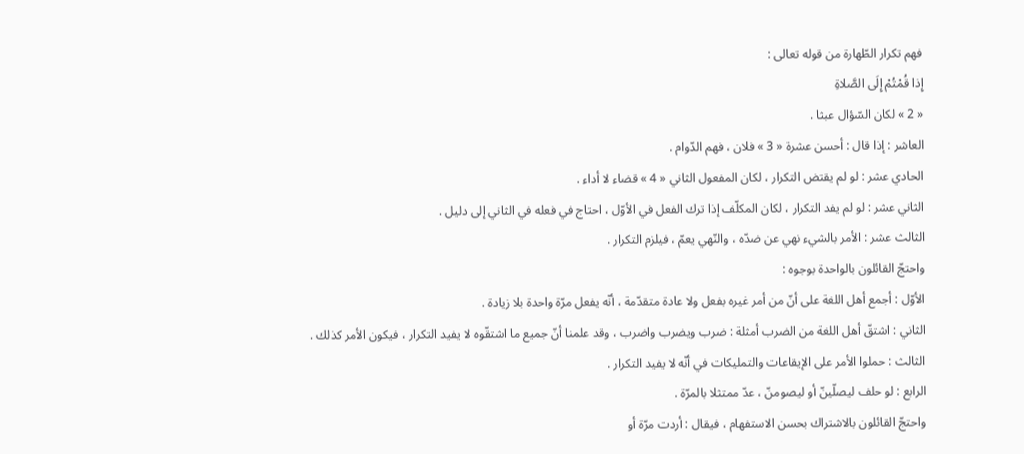فهم تكرار الطّهارة من قوله تعالى :
إِذا قُمْتُمْ إِلَى الصَّلاةِ
« 2 » لكان السّؤال عبثا .
العاشر : إذا قال : أحسن عشرة « 3 » فلان ، فهم الدّوام .
الحادي عشر : لو لم يقتض التكرار ، لكان المفعول الثاني « 4 » قضاء لا أداء .
الثاني عشر : لو لم يفد التكرار ، لكان المكلّف إذا ترك الفعل في الأوّل ، احتاج في فعله في الثاني إلى دليل .
الثالث عشر : الأمر بالشيء نهي عن ضدّه ، والنّهي يعمّ ، فيلزم التكرار .
واحتجّ القائلون بالواحدة بوجوه :
الأوّل : أجمع أهل اللغة على أنّ من أمر غيره بفعل ولا عادة متقدّمة ، أنّه يفعل مرّة واحدة بلا زيادة .
الثاني : اشتقّ أهل اللغة من الضرب أمثلة : ضرب ويضرب واضرب ، وقد علمنا أنّ جميع ما اشتقّوه لا يفيد التكرار ، فيكون الأمر كذلك .
الثالث : حملوا الأمر على الإيقاعات والتمليكات في أنّه لا يفيد التكرار .
الرابع : لو حلف ليصلّينّ أو ليصومنّ ، عدّ ممتثلا بالمرّة .
واحتجّ القائلون بالاشتراك بحسن الاستفهام ، فيقال : أردت مرّة أو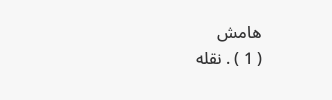هامش
( 1 ) . نقله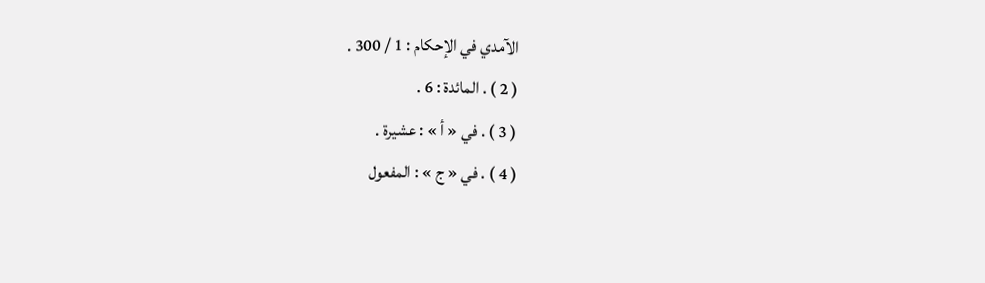الآمدي في الإحكام : 1 / 300 .
( 2 ) . المائدة : 6 .
( 3 ) . في « أ » : عشيرة .
( 4 ) . في « ج » : المفعول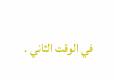في الوقت الثاني .